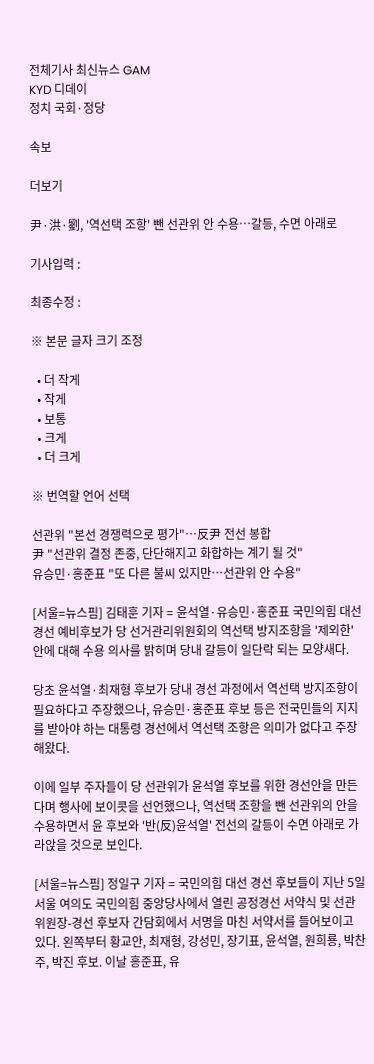전체기사 최신뉴스 GAM
KYD 디데이
정치 국회·정당

속보

더보기

尹·洪·劉, '역선택 조항' 뺀 선관위 안 수용…갈등, 수면 아래로

기사입력 :

최종수정 :

※ 본문 글자 크기 조정

  • 더 작게
  • 작게
  • 보통
  • 크게
  • 더 크게

※ 번역할 언어 선택

선관위 "본선 경쟁력으로 평가"…反尹 전선 봉합
尹 "선관위 결정 존중, 단단해지고 화합하는 계기 될 것"
유승민·홍준표 "또 다른 불씨 있지만…선관위 안 수용"

[서울=뉴스핌] 김태훈 기자 = 윤석열·유승민·홍준표 국민의힘 대선 경선 예비후보가 당 선거관리위원회의 역선택 방지조항을 '제외한' 안에 대해 수용 의사를 밝히며 당내 갈등이 일단락 되는 모양새다.

당초 윤석열·최재형 후보가 당내 경선 과정에서 역선택 방지조항이 필요하다고 주장했으나, 유승민·홍준표 후보 등은 전국민들의 지지를 받아야 하는 대통령 경선에서 역선택 조항은 의미가 없다고 주장해왔다.

이에 일부 주자들이 당 선관위가 윤석열 후보를 위한 경선안을 만든다며 행사에 보이콧을 선언했으나, 역선택 조항을 뺀 선관위의 안을 수용하면서 윤 후보와 '반(反)윤석열' 전선의 갈등이 수면 아래로 가라앉을 것으로 보인다.

[서울=뉴스핌] 정일구 기자 = 국민의힘 대선 경선 후보들이 지난 5일 서울 여의도 국민의힘 중앙당사에서 열린 공정경선 서약식 및 선관위원장-경선 후보자 간담회에서 서명을 마친 서약서를 들어보이고 있다. 왼쪽부터 황교안, 최재형, 강성민, 장기표, 윤석열, 원희룡, 박찬주, 박진 후보. 이날 홍준표, 유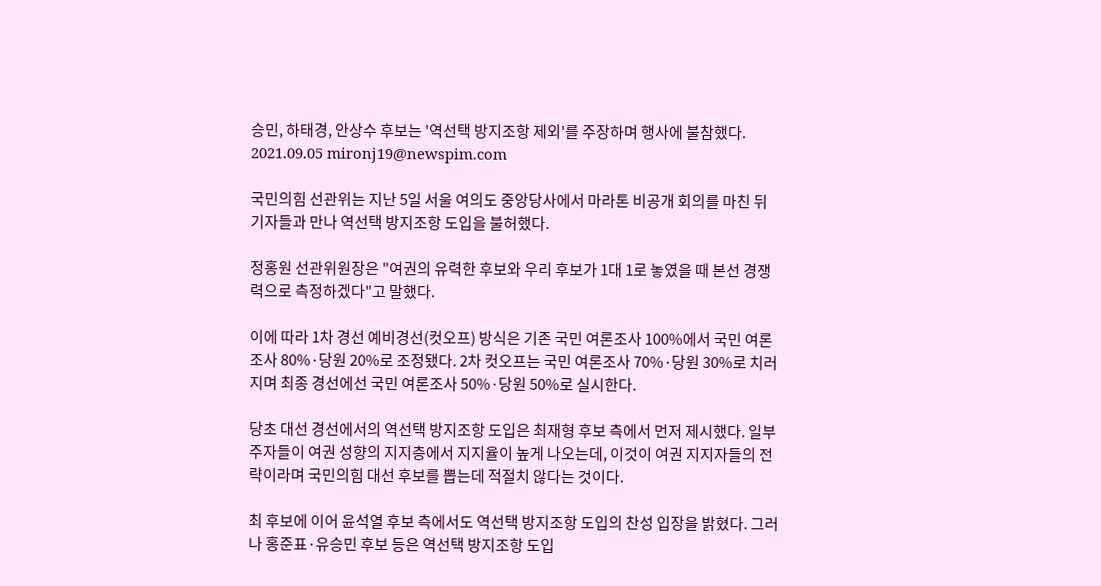승민, 하태경, 안상수 후보는 '역선택 방지조항 제외'를 주장하며 행사에 불참했다. 2021.09.05 mironj19@newspim.com

국민의힘 선관위는 지난 5일 서울 여의도 중앙당사에서 마라톤 비공개 회의를 마친 뒤 기자들과 만나 역선택 방지조항 도입을 불허했다.

정홍원 선관위원장은 "여권의 유력한 후보와 우리 후보가 1대 1로 놓였을 때 본선 경쟁력으로 측정하겠다"고 말했다.

이에 따라 1차 경선 예비경선(컷오프) 방식은 기존 국민 여론조사 100%에서 국민 여론조사 80%·당원 20%로 조정됐다. 2차 컷오프는 국민 여론조사 70%·당원 30%로 치러지며 최종 경선에선 국민 여론조사 50%·당원 50%로 실시한다.

당초 대선 경선에서의 역선택 방지조항 도입은 최재형 후보 측에서 먼저 제시했다. 일부 주자들이 여권 성향의 지지층에서 지지율이 높게 나오는데, 이것이 여권 지지자들의 전략이라며 국민의힘 대선 후보를 뽑는데 적절치 않다는 것이다.

최 후보에 이어 윤석열 후보 측에서도 역선택 방지조항 도입의 찬성 입장을 밝혔다. 그러나 홍준표·유승민 후보 등은 역선택 방지조항 도입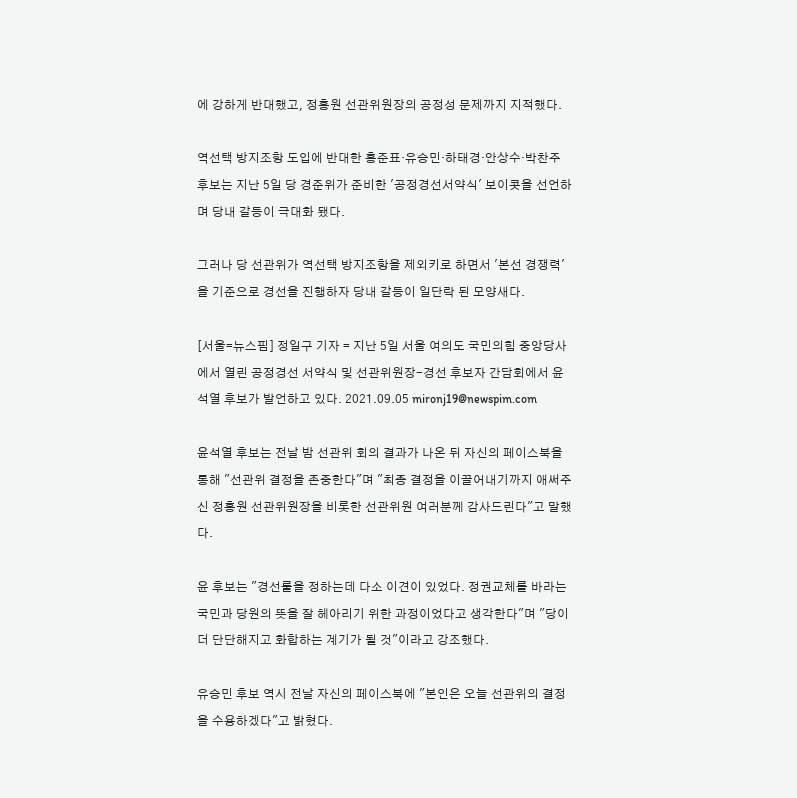에 강하게 반대했고, 정홍원 선관위원장의 공정성 문제까지 지적했다.

역선택 방지조항 도입에 반대한 홍준표·유승민·하태경·안상수·박찬주 후보는 지난 5일 당 경준위가 준비한 '공정경선서약식' 보이콧을 선언하며 당내 갈등이 극대화 됐다.

그러나 당 선관위가 역선택 방지조항을 제외키로 하면서 '본선 경쟁력'을 기준으로 경선을 진행하자 당내 갈등이 일단락 된 모양새다.

[서울=뉴스핌] 정일구 기자 = 지난 5일 서울 여의도 국민의힘 중앙당사에서 열린 공정경선 서약식 및 선관위원장-경선 후보자 간담회에서 윤석열 후보가 발언하고 있다. 2021.09.05 mironj19@newspim.com

윤석열 후보는 전날 밤 선관위 회의 결과가 나온 뒤 자신의 페이스북을 통해 "선관위 결정을 존중한다"며 "최종 결정을 이끌어내기까지 애써주신 정홍원 선관위원장을 비롯한 선관위원 여러분께 감사드린다"고 말했다.

윤 후보는 "경선룰을 정하는데 다소 이견이 있었다. 정권교체를 바라는 국민과 당원의 뜻을 잘 헤아리기 위한 과정이었다고 생각한다"며 "당이 더 단단해지고 화합하는 계기가 될 것"이라고 강조했다.

유승민 후보 역시 전날 자신의 페이스북에 "본인은 오늘 선관위의 결정을 수용하겠다"고 밝혔다.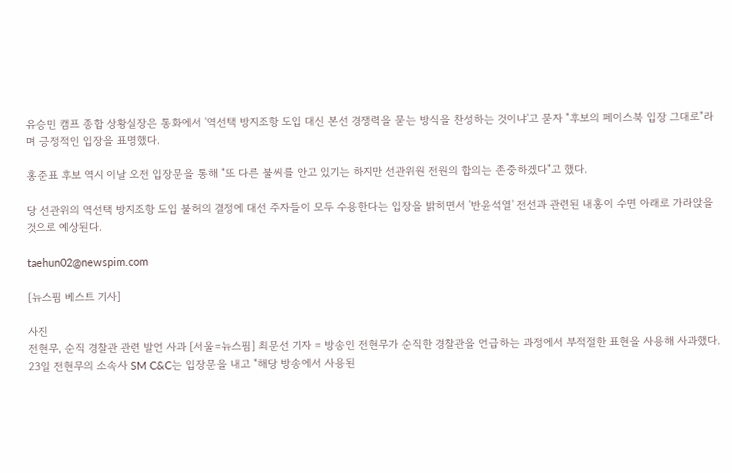유승민 캠프 종합 상황실장은 통화에서 '역선택 방지조항 도입 대신 본선 경쟁력을 묻는 방식을 찬성하는 것이냐'고 묻자 "후보의 페이스북 입장 그대로"라며 긍정적인 입장을 표명했다.

홍준표 후보 역시 이날 오전 입장문을 통해 "또 다른 불씨를 안고 있기는 하지만 선관위원 전원의 합의는 존중하겠다"고 했다.

당 선관위의 역선택 방지조항 도입 불허의 결정에 대선 주자들이 모두 수용한다는 입장을 밝히면서 '반윤석열' 전선과 관련된 내홍이 수면 아래로 가라앉을 것으로 예상된다.

taehun02@newspim.com

[뉴스핌 베스트 기사]

사진
전현무, 순직 경찰관 관련 발언 사과 [서울=뉴스핌] 최문선 기자 = 방송인 전현무가 순직한 경찰관을 언급하는 과정에서 부적절한 표현을 사용해 사과했다. 23일 전현무의 소속사 SM C&C는 입장문을 내고 "해당 방송에서 사용된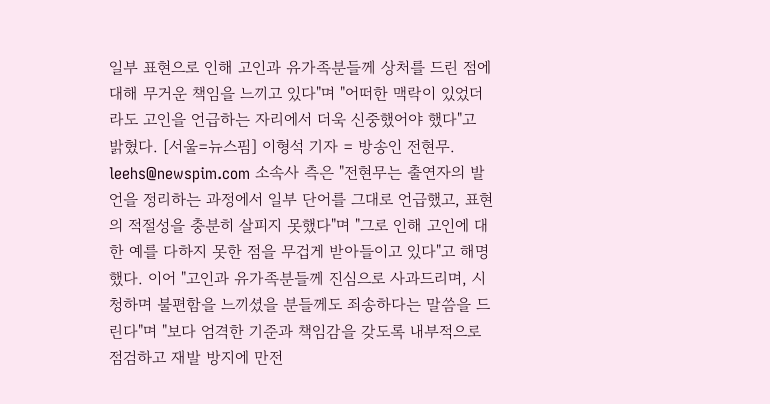일부 표현으로 인해 고인과 유가족분들께 상처를 드린 점에 대해 무거운 책임을 느끼고 있다"며 "어떠한 맥락이 있었더라도 고인을 언급하는 자리에서 더욱 신중했어야 했다"고 밝혔다. [서울=뉴스핌] 이형석 기자 = 방송인 전현무. leehs@newspim.com 소속사 측은 "전현무는 출연자의 발언을 정리하는 과정에서 일부 단어를 그대로 언급했고, 표현의 적절성을 충분히 살피지 못했다"며 "그로 인해 고인에 대한 예를 다하지 못한 점을 무겁게 받아들이고 있다"고 해명했다. 이어 "고인과 유가족분들께 진심으로 사과드리며, 시청하며 불편함을 느끼셨을 분들께도 죄송하다는 말씀을 드린다"며 "보다 엄격한 기준과 책임감을 갖도록 내부적으로 점검하고 재발 방지에 만전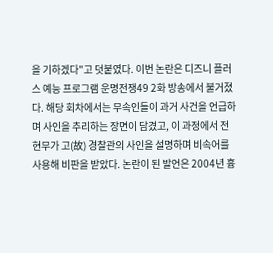을 기하겠다"고 덧붙였다. 이번 논란은 디즈니 플러스 예능 프로그램 운명전쟁49 2화 방송에서 불거졌다. 해당 회차에서는 무속인들이 과거 사건을 언급하며 사인을 추리하는 장면이 담겼고, 이 과정에서 전현무가 고(故) 경찰관의 사인을 설명하며 비속어를 사용해 비판을 받았다. 논란이 된 발언은 2004년 흉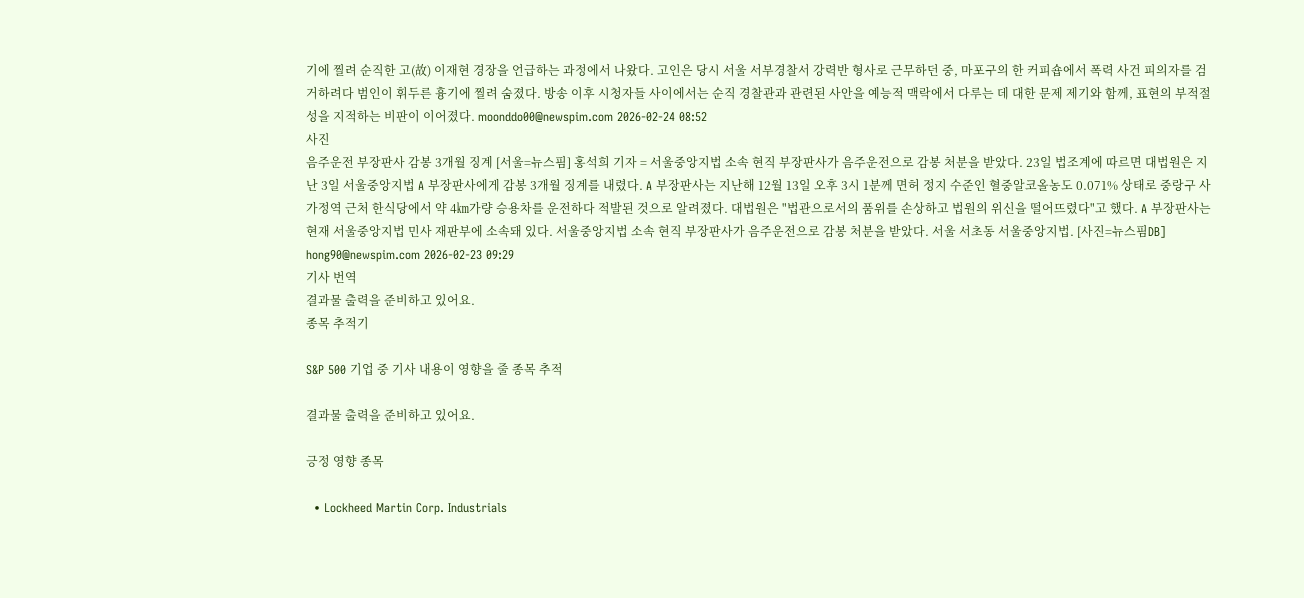기에 찔려 순직한 고(故) 이재현 경장을 언급하는 과정에서 나왔다. 고인은 당시 서울 서부경찰서 강력반 형사로 근무하던 중, 마포구의 한 커피숍에서 폭력 사건 피의자를 검거하려다 범인이 휘두른 흉기에 찔려 숨졌다. 방송 이후 시청자들 사이에서는 순직 경찰관과 관련된 사안을 예능적 맥락에서 다루는 데 대한 문제 제기와 함께, 표현의 부적절성을 지적하는 비판이 이어졌다. moonddo00@newspim.com 2026-02-24 08:52
사진
음주운전 부장판사 감봉 3개월 징계 [서울=뉴스핌] 홍석희 기자 = 서울중앙지법 소속 현직 부장판사가 음주운전으로 감봉 처분을 받았다. 23일 법조계에 따르면 대법원은 지난 3일 서울중앙지법 A 부장판사에게 감봉 3개월 징계를 내렸다. A 부장판사는 지난해 12월 13일 오후 3시 1분께 면허 정지 수준인 혈중알코올농도 0.071% 상태로 중랑구 사가정역 근처 한식당에서 약 4㎞가량 승용차를 운전하다 적발된 것으로 알려졌다. 대법원은 "법관으로서의 품위를 손상하고 법원의 위신을 떨어뜨렸다"고 했다. A 부장판사는 현재 서울중앙지법 민사 재판부에 소속돼 있다. 서울중앙지법 소속 현직 부장판사가 음주운전으로 감봉 처분을 받았다. 서울 서초동 서울중앙지법. [사진=뉴스핌DB] hong90@newspim.com 2026-02-23 09:29
기사 번역
결과물 출력을 준비하고 있어요.
종목 추적기

S&P 500 기업 중 기사 내용이 영향을 줄 종목 추적

결과물 출력을 준비하고 있어요.

긍정 영향 종목

  • Lockheed Martin Corp. Industrials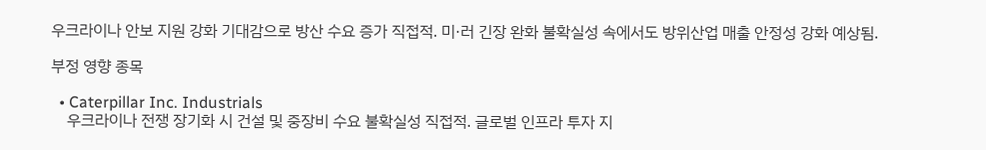우크라이나 안보 지원 강화 기대감으로 방산 수요 증가 직접적. 미·러 긴장 완화 불확실성 속에서도 방위산업 매출 안정성 강화 예상됨.

부정 영향 종목

  • Caterpillar Inc. Industrials
    우크라이나 전쟁 장기화 시 건설 및 중장비 수요 불확실성 직접적. 글로벌 인프라 투자 지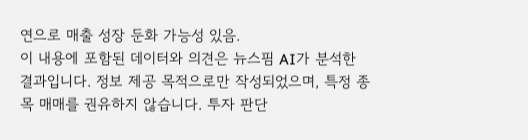연으로 매출 성장 둔화 가능성 있음.
이 내용에 포함된 데이터와 의견은 뉴스핌 AI가 분석한 결과입니다. 정보 제공 목적으로만 작성되었으며, 특정 종목 매매를 권유하지 않습니다. 투자 판단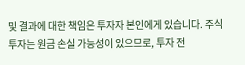및 결과에 대한 책임은 투자자 본인에게 있습니다. 주식 투자는 원금 손실 가능성이 있으므로, 투자 전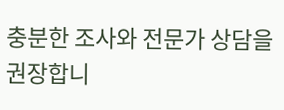충분한 조사와 전문가 상담을 권장합니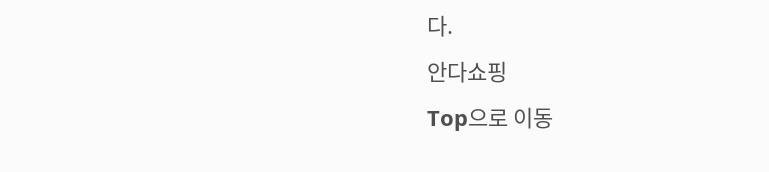다.
안다쇼핑
Top으로 이동